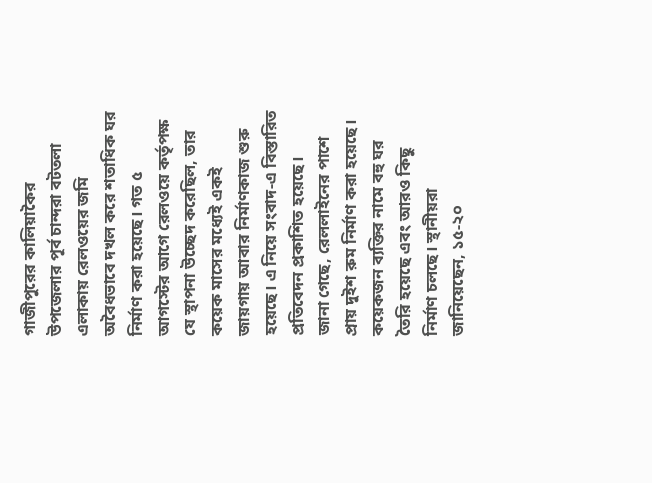গাজীপুরের কালিয়াকৈর উপজেলার পূর্ব চান্দরা বটতলা এলাকায় রেলওয়ের জমি অবৈধভাবে দখল করে শতাধিক ঘর নির্মাণ করা হয়েছে। গত ৫ আগস্টের আগে রেলওয়ে কর্তৃপক্ষ যে স্থাপনা উচ্ছেদ করেছিল, তার কয়েক মাসের মধ্যেই একই জায়গায় আবার নির্মাণকাজ শুরু হয়েছে। এ নিয়ে সংবাদ-এ বিস্তারিত প্রতিবেদন প্রকাশিত হয়েছে।
জানা গেছে, রেললাইনের পাশে প্রায় দুইশ রুম নির্মাণ করা হয়েছে। কয়েকজন ব্যক্তির নামে বহু ঘর তৈরি হয়েছে এবং আরও কিছু নির্মাণ চলছে। স্থানীয়রা জানিয়েছেন, ১৫-২০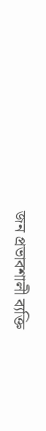জন প্রভাবশালী ব্যক্তি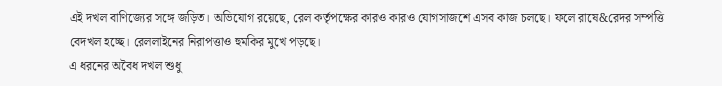এই দখল বাণিজ্যের সঙ্গে জড়িত। অভিযোগ রয়েছে, রেল কর্তৃপক্ষের কারও কারও যোগসাজশে এসব কাজ চলছে। ফলে রাষে&রেদর সম্পত্তি বেদখল হচ্ছে। রেললাইনের নিরাপত্তাও হুমকির মুখে পড়ছে।
এ ধরনের অবৈধ দখল শুধু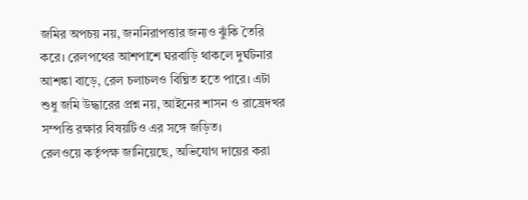জমির অপচয় নয়, জননিরাপত্তার জন্যও ঝুঁকি তৈরি করে। রেলপথের আশপাশে ঘরবাড়ি থাকলে দুর্ঘটনার আশঙ্কা বাড়ে, রেল চলাচলও বিঘ্নিত হতে পারে। এটা শুধু জমি উদ্ধারের প্রশ্ন নয়, আইনের শাসন ও রাষ্রেদখর সম্পত্তি রক্ষার বিষয়টিও এর সঙ্গে জড়িত।
রেলওয়ে কর্তৃপক্ষ জানিয়েছে, অভিযোগ দায়ের করা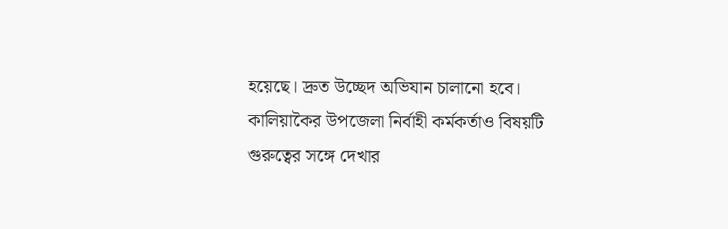হয়েছে। দ্রুত উচ্ছেদ অভিযান চালানো হবে। কালিয়াকৈর উপজেলা নির্বাহী কর্মকর্তাও বিষয়টি গুরুত্বের সঙ্গে দেখার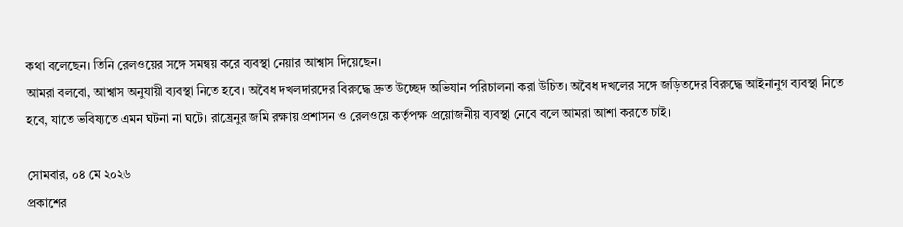কথা বলেছেন। তিনি রেলওয়ের সঙ্গে সমন্বয় করে ব্যবস্থা নেয়ার আশ্বাস দিয়েছেন।
আমরা বলবো, আশ্বাস অনুযায়ী ব্যবস্থা নিতে হবে। অবৈধ দখলদারদের বিরুদ্ধে দ্রুত উচ্ছেদ অভিযান পরিচালনা করা উচিত। অবৈধ দখলের সঙ্গে জড়িতদের বিরুদ্ধে আইনানুগ ব্যবস্থা নিতে হবে, যাতে ভবিষ্যতে এমন ঘটনা না ঘটে। রাষ্রেনুর জমি রক্ষায় প্রশাসন ও রেলওয়ে কর্তৃপক্ষ প্রয়োজনীয় ব্যবস্থা নেবে বলে আমরা আশা করতে চাই।

সোমবার, ০৪ মে ২০২৬
প্রকাশের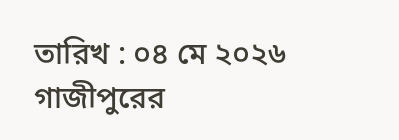তারিখ : ০৪ মে ২০২৬
গাজীপুরের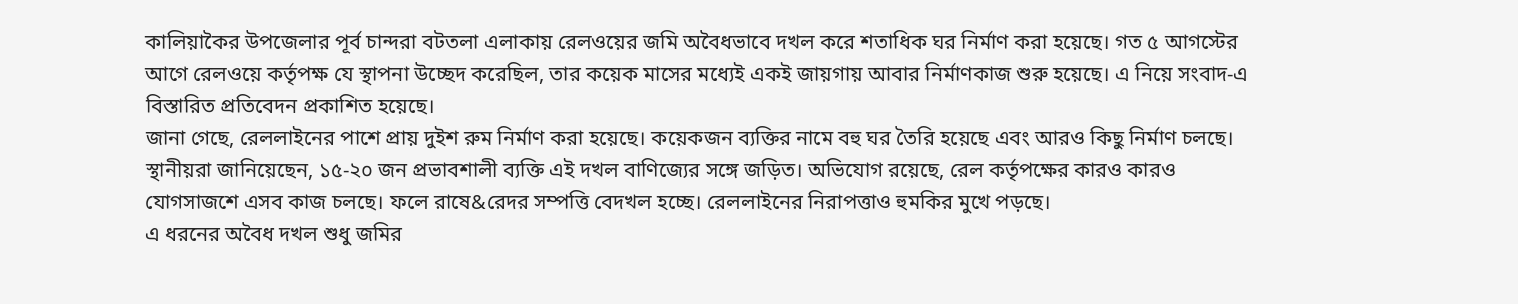কালিয়াকৈর উপজেলার পূর্ব চান্দরা বটতলা এলাকায় রেলওয়ের জমি অবৈধভাবে দখল করে শতাধিক ঘর নির্মাণ করা হয়েছে। গত ৫ আগস্টের আগে রেলওয়ে কর্তৃপক্ষ যে স্থাপনা উচ্ছেদ করেছিল, তার কয়েক মাসের মধ্যেই একই জায়গায় আবার নির্মাণকাজ শুরু হয়েছে। এ নিয়ে সংবাদ-এ বিস্তারিত প্রতিবেদন প্রকাশিত হয়েছে।
জানা গেছে, রেললাইনের পাশে প্রায় দুইশ রুম নির্মাণ করা হয়েছে। কয়েকজন ব্যক্তির নামে বহু ঘর তৈরি হয়েছে এবং আরও কিছু নির্মাণ চলছে। স্থানীয়রা জানিয়েছেন, ১৫-২০ জন প্রভাবশালী ব্যক্তি এই দখল বাণিজ্যের সঙ্গে জড়িত। অভিযোগ রয়েছে, রেল কর্তৃপক্ষের কারও কারও যোগসাজশে এসব কাজ চলছে। ফলে রাষে&রেদর সম্পত্তি বেদখল হচ্ছে। রেললাইনের নিরাপত্তাও হুমকির মুখে পড়ছে।
এ ধরনের অবৈধ দখল শুধু জমির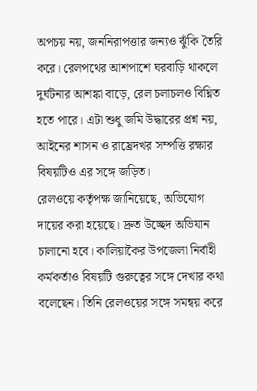অপচয় নয়, জননিরাপত্তার জন্যও ঝুঁকি তৈরি করে। রেলপথের আশপাশে ঘরবাড়ি থাকলে দুর্ঘটনার আশঙ্কা বাড়ে, রেল চলাচলও বিঘ্নিত হতে পারে। এটা শুধু জমি উদ্ধারের প্রশ্ন নয়, আইনের শাসন ও রাষ্রেদখর সম্পত্তি রক্ষার বিষয়টিও এর সঙ্গে জড়িত।
রেলওয়ে কর্তৃপক্ষ জানিয়েছে, অভিযোগ দায়ের করা হয়েছে। দ্রুত উচ্ছেদ অভিযান চালানো হবে। কালিয়াকৈর উপজেলা নির্বাহী কর্মকর্তাও বিষয়টি গুরুত্বের সঙ্গে দেখার কথা বলেছেন। তিনি রেলওয়ের সঙ্গে সমন্বয় করে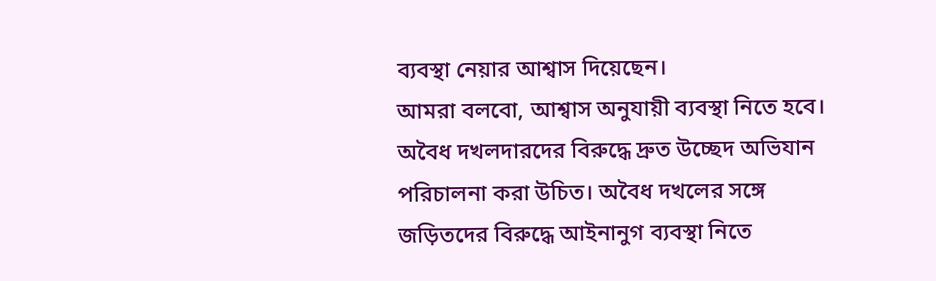ব্যবস্থা নেয়ার আশ্বাস দিয়েছেন।
আমরা বলবো, আশ্বাস অনুযায়ী ব্যবস্থা নিতে হবে। অবৈধ দখলদারদের বিরুদ্ধে দ্রুত উচ্ছেদ অভিযান পরিচালনা করা উচিত। অবৈধ দখলের সঙ্গে জড়িতদের বিরুদ্ধে আইনানুগ ব্যবস্থা নিতে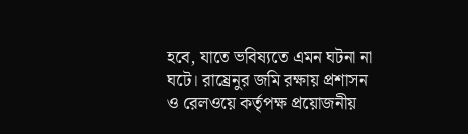হবে, যাতে ভবিষ্যতে এমন ঘটনা না ঘটে। রাষ্রেনুর জমি রক্ষায় প্রশাসন ও রেলওয়ে কর্তৃপক্ষ প্রয়োজনীয়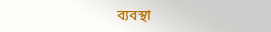ব্যবস্থা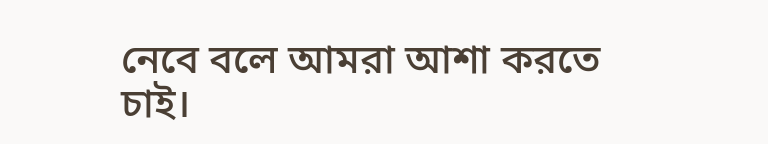নেবে বলে আমরা আশা করতে চাই।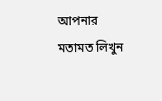আপনার মতামত লিখুন